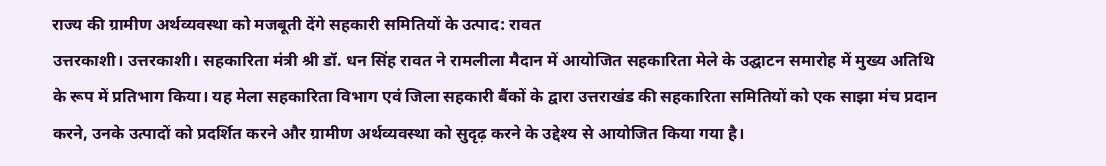राज्य की ग्रामीण अर्थव्यवस्था को मजबूती देंगे सहकारी समितियों के उत्पाद: रावत
उत्तरकाशी। उत्तरकाशी। सहकारिता मंत्री श्री डॉ. धन सिंह रावत ने रामलीला मैदान में आयोजित सहकारिता मेले के उद्घाटन समारोह में मुख्य अतिथि के रूप में प्रतिभाग किया। यह मेला सहकारिता विभाग एवं जिला सहकारी बैंकों के द्वारा उत्तराखंड की सहकारिता समितियों को एक साझा मंच प्रदान करने, उनके उत्पादों को प्रदर्शित करने और ग्रामीण अर्थव्यवस्था को सुदृढ़ करने के उद्देश्य से आयोजित किया गया है।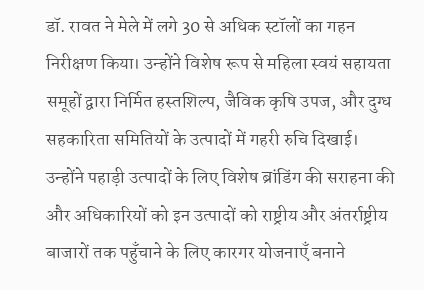डॉ. रावत ने मेले में लगे 30 से अधिक स्टॉलों का गहन निरीक्षण किया। उन्होंने विशेष रूप से महिला स्वयं सहायता समूहों द्वारा निर्मित हस्तशिल्प, जैविक कृषि उपज, और दुग्ध सहकारिता समितियों के उत्पादों में गहरी रुचि दिखाई। उन्होंने पहाड़ी उत्पादों के लिए विशेष ब्रांडिंग की सराहना की और अधिकारियों को इन उत्पादों को राष्ट्रीय और अंतर्राष्ट्रीय बाजारों तक पहुँचाने के लिए कारगर योजनाएँ बनाने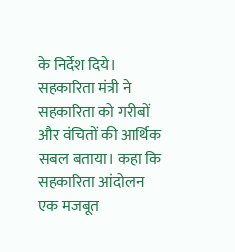के निर्देश दिये। सहकारिता मंत्री ने सहकारिता को गरीबों और वंचितों की आर्थिक सबल बताया। कहा कि सहकारिता आंदोलन एक मजबूत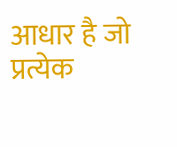आधार है जो प्रत्येक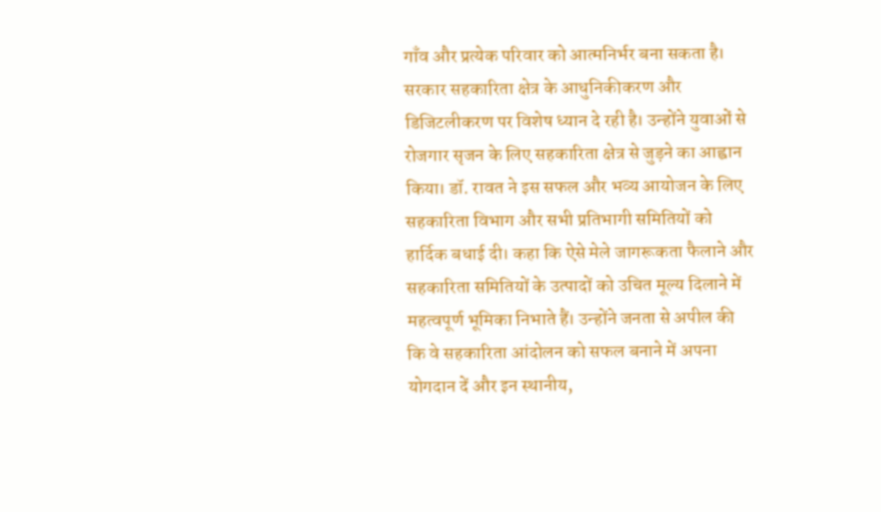गाँव और प्रत्येक परिवार को आत्मनिर्भर बना सकता है। सरकार सहकारिता क्षेत्र के आधुनिकीकरण और डिजिटलीकरण पर विशेष ध्यान दे रही है। उन्होंने युवाओं से रोजगार सृजन के लिए सहकारिता क्षेत्र से जुड़ने का आह्वान किया। डॉ. रावत ने इस सफल और भव्य आयोजन के लिए सहकारिता विभाग और सभी प्रतिभागी समितियों को हार्दिक बधाई दी। कहा कि ऐसे मेले जागरूकता फैलाने और सहकारिता समितियों के उत्पादों को उचित मूल्य दिलाने में महत्वपूर्ण भूमिका निभाते हैं। उन्होंने जनता से अपील की कि वे सहकारिता आंदोलन को सफल बनाने में अपना योगदान दें और इन स्थानीय,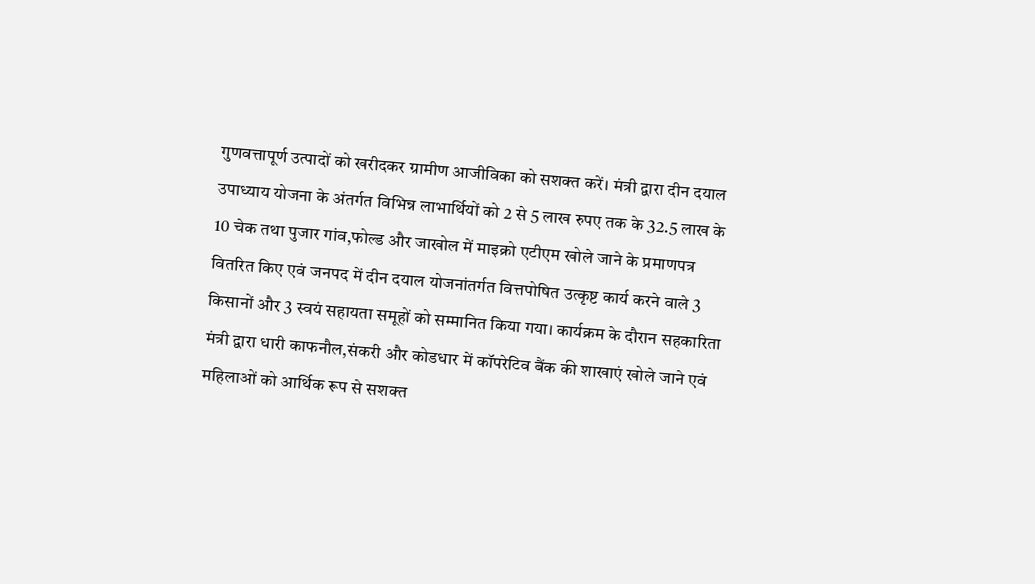गुणवत्तापूर्ण उत्पादों को खरीदकर ग्रामीण आजीविका को सशक्त करें। मंत्री द्वारा दीन दयाल उपाध्याय योजना के अंतर्गत विभिन्न लाभार्थियों को 2 से 5 लाख रुपए तक के 32.5 लाख के 10 चेक तथा पुजार गांव,फोल्ड और जाखोल में माइक्रो एटीएम खोले जाने के प्रमाणपत्र वितरित किए एवं जनपद में दीन दयाल योजनांतर्गत वित्तपोषित उत्कृष्ट कार्य करने वाले 3 किसानों और 3 स्वयं सहायता समूहों को सम्मानित किया गया। कार्यक्रम के दौरान सहकारिता मंत्री द्वारा धारी काफनौल,संकरी और कोडधार में कॉपरेटिव बैंक की शाखाएं खोले जाने एवं महिलाओं को आर्थिक रूप से सशक्त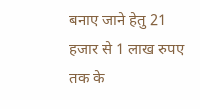बनाए जाने हेतु 21 हजार से 1 लाख रुपए तक के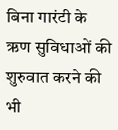बिना गारंटी के ऋण सुविधाओं की शुरुवात करने की भी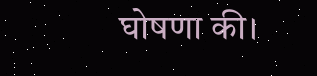घोषणा की।